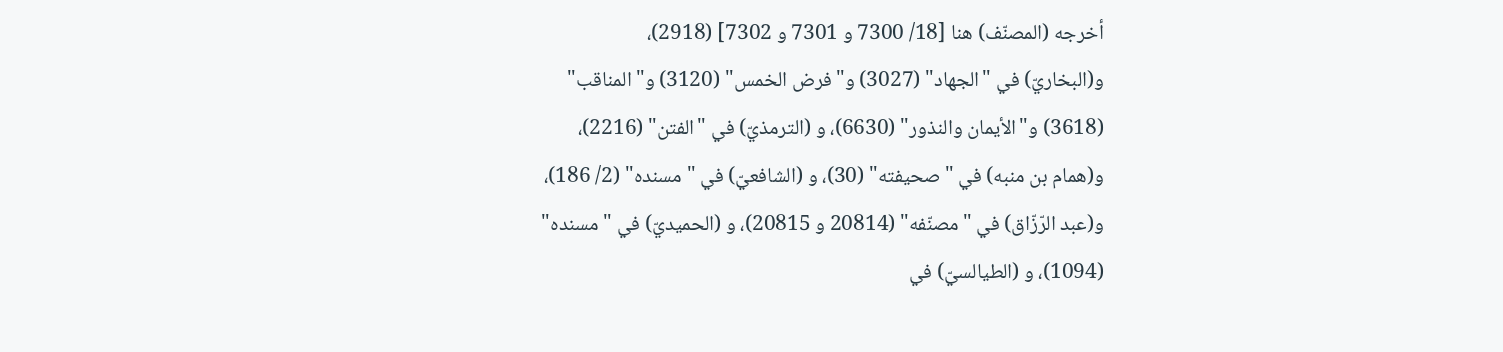أخرجه (المصنّف) هنا [18/ 7300 و 7301 و 7302] (2918)،
و(البخاريّ) في "الجهاد" (3027) و"فرض الخمس" (3120) و"المناقب"
(3618) و"الأيمان والنذور" (6630)، و (الترمذيّ) في "الفتن" (2216)،
و(همام بن منبه) في "صحيفته" (30)، و (الشافعيّ) في "مسنده" (2/ 186)،
و(عبد الرّزّاق) في "مصنّفه" (20814 و 20815)، و (الحميديّ) في "مسنده"
(1094)، و (الطيالسيّ) في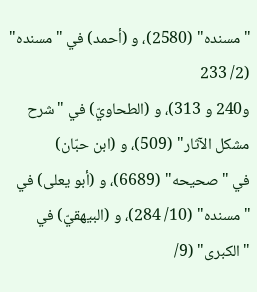"مسنده" (2580)، و (أحمد) في "مسنده" (2/ 233
و240 و 313)، و (الطحاويّ) في "شرح مشكل الآثار" (509)، و (ابن حبّان)
في "صحيحه" (6689)، و (أبو يعلى) في "مسنده" (10/ 284)، و (البيهقيّ) في
"الكبرى" (9/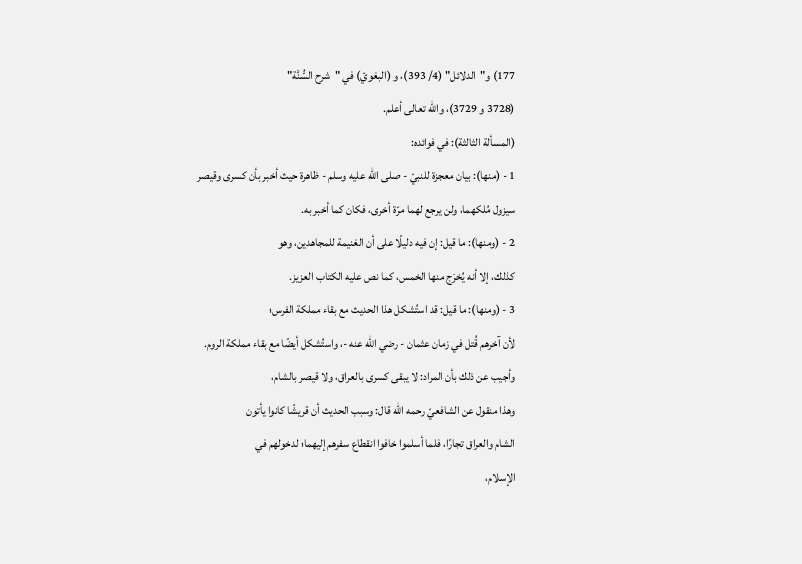177) و"الدلائل" (4/ 393)، و (البغويّ) في "شرح السُّنَّة"
(3728 و 3729)، والله تعالى أعلم.
(المسألة الثالثة): في فوائده:
1 - (منها): بيان معجزة للنبيّ - صلى الله عليه وسلم - ظاهرة حيث أخبر بأن كسرى وقيصر
سيزول مُلكهما، ولن يرجع لهما مرّة أخرى، فكان كما أخبر به.
2 - (ومنها): ما قيل: إن فيه دليلًا على أن الغنيمة للمجاهدين، وهو
كذلك، إلا أنه يُخرَج منها الخمس، كما نص عليه الكتاب العزيز.
3 - (ومنها): ما قيل: قد استُشكل هذا الحديث مع بقاء مملكة الفرس؛
لأن آخرهم قُتل في زمان عثمان - رضي الله عنه -، واستُشكل أيضًا مع بقاء مملكة الروم.
وأجيب عن ذلك بأن المراد: لا يبقى كسرى بالعراق، ولا قيصر بالشام،
وهذا منقول عن الشافعيّ رحمه الله قال: وسبب الحديث أن قريشًا كانوا يأتون
الشام والعراق تجارًا، فلما أسلموا خافوا انقطاع سفرهم إليهما؛ لدخولهم في
الإسلام،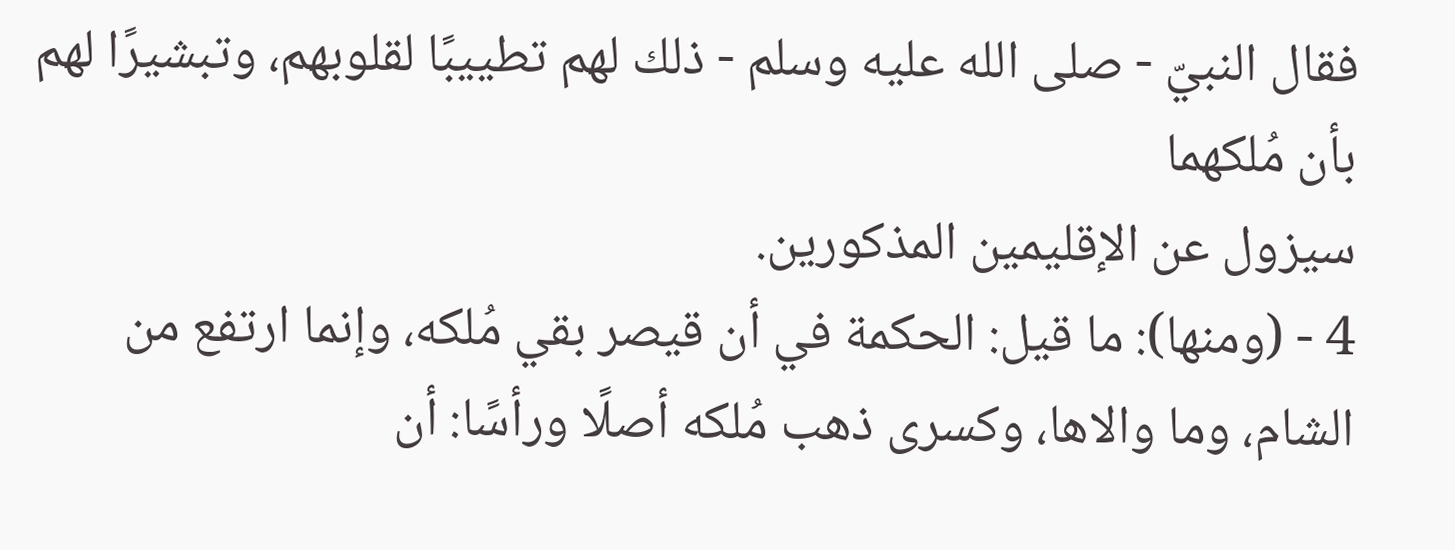فقال النبيّ - صلى الله عليه وسلم - ذلك لهم تطييبًا لقلوبهم، وتبشيرًا لهم بأن مُلكهما
سيزول عن الإقليمين المذكورين.
4 - (ومنها): ما قيل: الحكمة في أن قيصر بقي مُلكه، وإنما ارتفع من
الشام، وما والاها، وكسرى ذهب مُلكه أصلًا ورأسًا: أن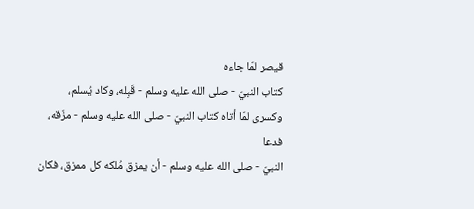قيصر لمّا جاءه
كتاب النبيّ - صلى الله عليه وسلم - قَبِله، وكاد يُسلم، وكسرى لمّا أتاه كتاب النبيّ - صلى الله عليه وسلم - مزّقه، فدعا
النبيّ - صلى الله عليه وسلم - أن يمزق مُلكه كل ممزق، فكان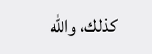كذلك، والله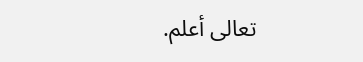تعالى أعلم.